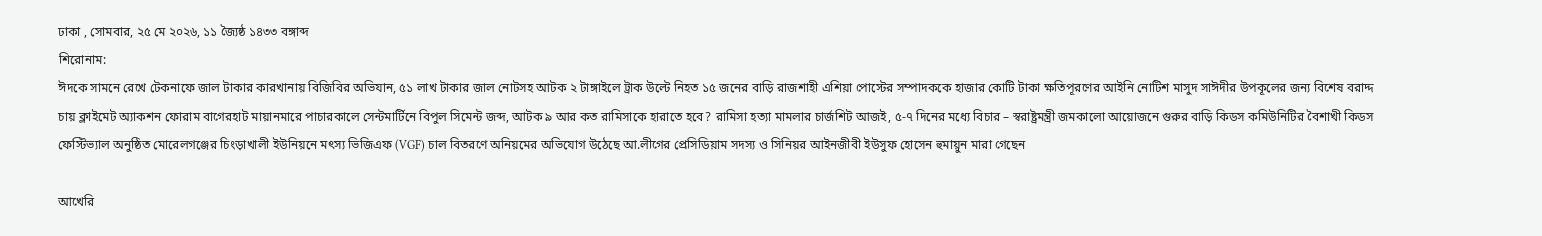ঢাকা , সোমবার, ২৫ মে ২০২৬, ১১ জ্যৈষ্ঠ ১৪৩৩ বঙ্গাব্দ
শিরোনাম:
ঈদকে সামনে রেখে টেকনাফে জাল টাকার কারখানায় বিজিবির অভিযান, ৫১ লাখ টাকার জাল নোটসহ আটক ২ টাঙ্গাইলে ট্রাক উল্টে নিহত ১৫ জনের বাড়ি রাজশাহী এশিয়া পোস্টের সম্পাদককে হাজার কোটি টাকা ক্ষতিপূরণের আইনি নোটিশ মাসুদ সাঈদীর উপকূলের জন্য বিশেষ বরাদ্দ চায় ক্লাইমেট অ্যাকশন ফোরাম বাগেরহাট মায়ানমারে পাচারকালে সেন্টমার্টিনে বিপুল সিমেন্ট জব্দ, আটক ৯ আর কত রামিসাকে হারাতে হবে? রামিসা হত্যা মামলার চার্জশিট আজই, ৫-৭ দিনের মধ্যে বিচার – স্বরাষ্ট্রমন্ত্রী জমকালো আয়োজনে গুরুর বাড়ি কিডস কমিউনিটির বৈশাখী কিডস ফেস্টিভ্যাল অনুষ্ঠিত মোরেলগঞ্জের চিংড়াখালী ইউনিয়নে মৎস্য ভিজিএফ (VGF) চাল বিতরণে অনিয়মের অভিযোগ উঠেছে আ.লীগের প্রেসিডিয়াম সদস্য ও সিনিয়র আইনজীবী ইউসুফ হোসেন হুমায়ুন মারা গেছেন

আখেরি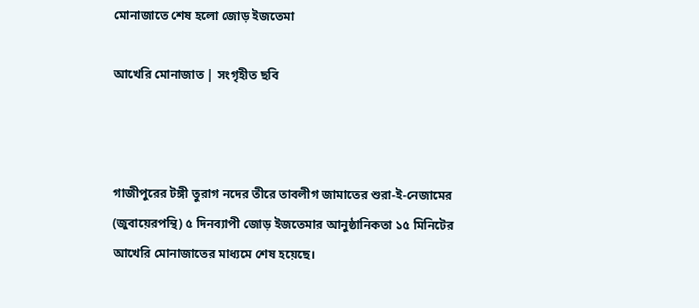মোনাজাতে শেষ হলো জোড় ইজতেমা

আখেরি মোনাজাত | সংগৃহীত ছবি



গাজীপুরের টঙ্গী তুরাগ নদের তীরে তাবলীগ জামাতের শুরা-ই-নেজামের (জুবায়েরপন্থি) ৫ দিনব্যাপী জোড় ইজতেমার আনুষ্ঠানিকতা ১৫ মিনিটের আখেরি মোনাজাতের মাধ্যমে শেষ হয়েছে।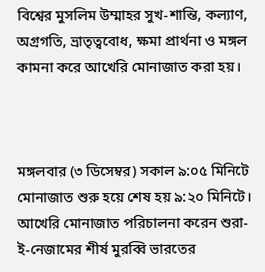বিশ্বের মুসলিম উম্মাহর সুখ-শান্তি, কল্যাণ, অগ্রগতি, ভ্রাতৃত্ববোধ, ক্ষমা প্রার্থনা ও মঙ্গল কামনা করে আখেরি মোনাজাত করা হয়।



মঙ্গলবার (৩ ডিসেম্বর) সকাল ৯:০৫ মিনিটে মোনাজাত শুরু হয়ে শেষ হয় ৯:২০ মিনিটে। আখেরি মোনাজাত পরিচালনা করেন শুরা-ই-নেজামের শীর্ষ মুরব্বি ভারতের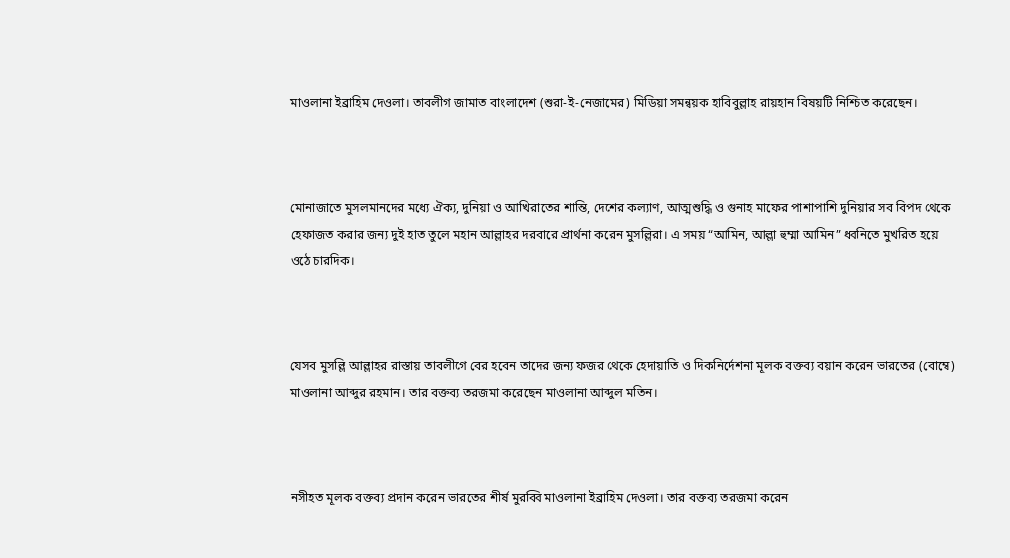মাওলানা ইব্রাহিম দেওলা। তাবলীগ জামাত বাংলাদেশ (শুরা-ই-নেজামের) মিডিয়া সমন্বয়ক হাবিবুল্লাহ রায়হান বিষয়টি নিশ্চিত করেছেন।



মোনাজাতে মুসলমানদের মধ্যে ঐক্য, দুনিয়া ও আখিরাতের শান্তি, দেশের কল্যাণ, আত্মশুদ্ধি ও গুনাহ মাফের পাশাপাশি দুনিয়ার সব বিপদ থেকে হেফাজত করার জন্য দুই হাত তুলে মহান আল্লাহর দরবারে প্রার্থনা করেন মুসল্লিরা। এ সময় “আমিন, আল্লা হুম্মা আমিন” ধ্বনিতে মুখরিত হয়ে ওঠে চারদিক।



যেসব মুসল্লি আল্লাহর রাস্তায় তাবলীগে বের হবেন তাদের জন্য ফজর থেকে হেদায়াতি ও দিকনির্দেশনা মূলক বক্তব্য বয়ান করেন ভারতের (বোম্বে) মাওলানা আব্দুর রহমান। তার বক্তব্য তরজমা করেছেন মাওলানা আব্দুল মতিন।



নসীহত মূলক বক্তব্য প্রদান করেন ভারতের শীর্ষ মুরব্বি মাওলানা ইব্রাহিম দেওলা। তার বক্তব্য তরজমা করেন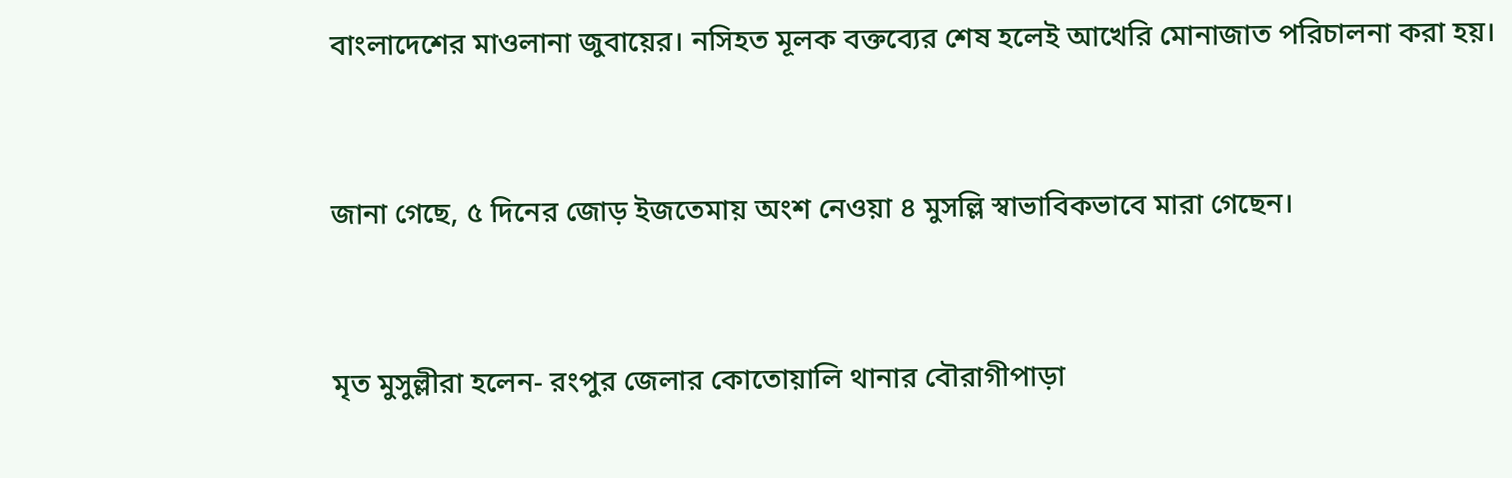বাংলাদেশের মাওলানা জুবায়ের। নসিহত মূলক বক্তব্যের শেষ হলেই আখেরি মোনাজাত পরিচালনা করা হয়।



জানা গেছে, ৫ দিনের জোড় ইজতেমায় অংশ নেওয়া ৪ মুসল্লি স্বাভাবিকভাবে মারা গেছেন।



মৃত মুসুল্লীরা হলেন- রংপুর জেলার কোতোয়ালি থানার বৌরাগীপাড়া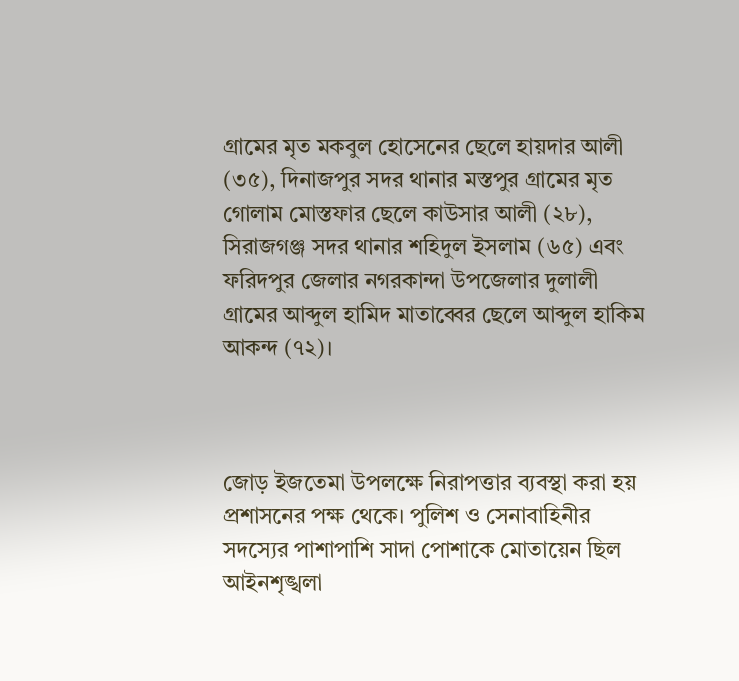গ্রামের মৃত মকবুল হোসেনের ছেলে হায়দার আলী (৩৫), দিনাজপুর সদর থানার মস্তপুর গ্রামের মৃত গোলাম মোস্তফার ছেলে কাউসার আলী (২৮), সিরাজগঞ্জ সদর থানার শহিদুল ইসলাম (৬৫) এবং ফরিদপুর জেলার নগরকান্দা উপজেলার দুলালী গ্রামের আব্দুল হামিদ মাতাব্বের ছেলে আব্দুল হাকিম আকন্দ (৭২)।



জোড় ইজতেমা উপলক্ষে নিরাপত্তার ব্যবস্থা করা হয় প্রশাসনের পক্ষ থেকে। পুলিশ ও সেনাবাহিনীর সদস্যের পাশাপাশি সাদা পোশাকে মোতায়েন ছিল আইনশৃঙ্খলা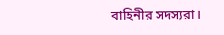বাহিনীর সদস্যরা।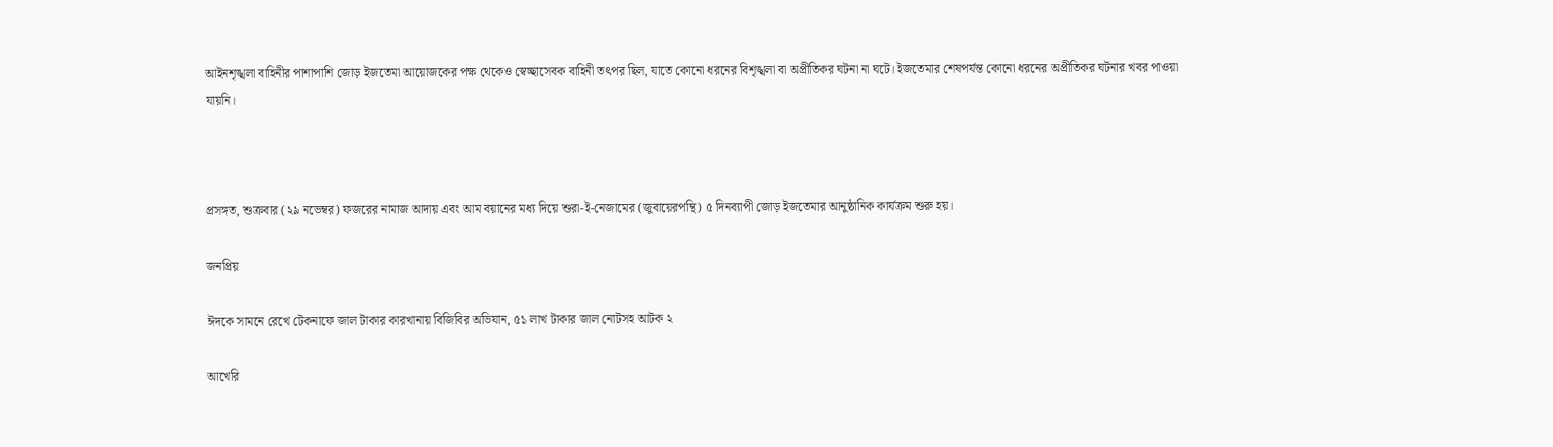আইনশৃঙ্খলা বাহিনীর পাশাপাশি জোড় ইজতেমা আয়োজকের পক্ষ থেকেও স্বেচ্ছাসেবক বাহিনী তৎপর ছিল, যাতে কোনো ধরনের বিশৃঙ্খলা বা অপ্রীতিকর ঘটনা না ঘটে। ইজতেমার শেষপর্যন্ত কোনো ধরনের অপ্রীতিকর ঘটনার খবর পাওয়া যায়নি।



প্রসঙ্গত, শুক্রবার (২৯ নভেম্বর) ফজরের নামাজ আদায় এবং আম বয়ানের মধ্য দিয়ে শুরা-ই-নেজামের (জুবায়েরপন্থি) ৫ দিনব্যাপী জোড় ইজতেমার আনুষ্ঠানিক কার্যক্রম শুরু হয়।

জনপ্রিয়

ঈদকে সামনে রেখে টেকনাফে জাল টাকার কারখানায় বিজিবির অভিযান, ৫১ লাখ টাকার জাল নোটসহ আটক ২

আখেরি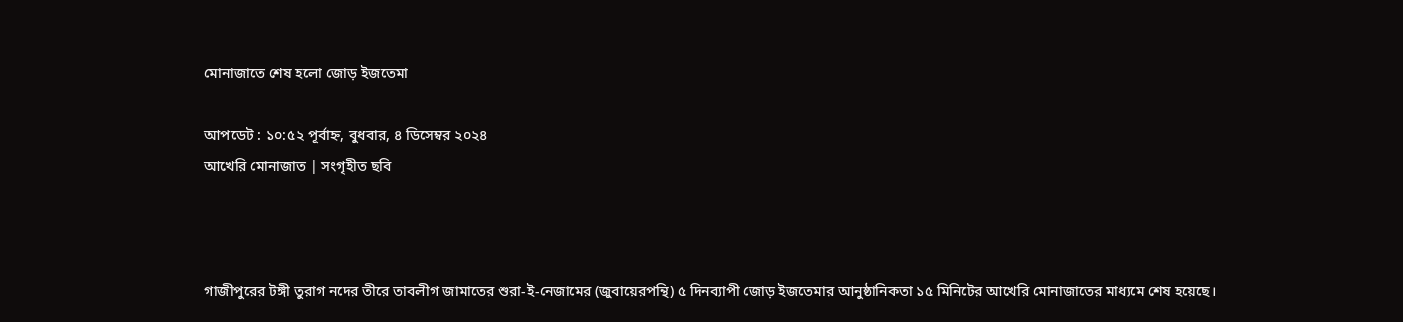মোনাজাতে শেষ হলো জোড় ইজতেমা

আপডেট : ১০:৫২ পূর্বাহ্ন, বুধবার, ৪ ডিসেম্বর ২০২৪
আখেরি মোনাজাত | সংগৃহীত ছবি



গাজীপুরের টঙ্গী তুরাগ নদের তীরে তাবলীগ জামাতের শুরা-ই-নেজামের (জুবায়েরপন্থি) ৫ দিনব্যাপী জোড় ইজতেমার আনুষ্ঠানিকতা ১৫ মিনিটের আখেরি মোনাজাতের মাধ্যমে শেষ হয়েছে।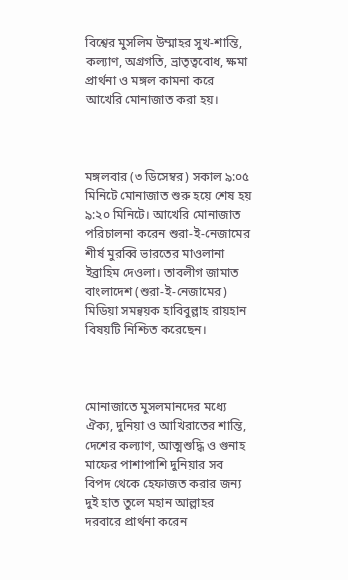বিশ্বের মুসলিম উম্মাহর সুখ-শান্তি, কল্যাণ, অগ্রগতি, ভ্রাতৃত্ববোধ, ক্ষমা প্রার্থনা ও মঙ্গল কামনা করে আখেরি মোনাজাত করা হয়।



মঙ্গলবার (৩ ডিসেম্বর) সকাল ৯:০৫ মিনিটে মোনাজাত শুরু হয়ে শেষ হয় ৯:২০ মিনিটে। আখেরি মোনাজাত পরিচালনা করেন শুরা-ই-নেজামের শীর্ষ মুরব্বি ভারতের মাওলানা ইব্রাহিম দেওলা। তাবলীগ জামাত বাংলাদেশ (শুরা-ই-নেজামের) মিডিয়া সমন্বয়ক হাবিবুল্লাহ রায়হান বিষয়টি নিশ্চিত করেছেন।



মোনাজাতে মুসলমানদের মধ্যে ঐক্য, দুনিয়া ও আখিরাতের শান্তি, দেশের কল্যাণ, আত্মশুদ্ধি ও গুনাহ মাফের পাশাপাশি দুনিয়ার সব বিপদ থেকে হেফাজত করার জন্য দুই হাত তুলে মহান আল্লাহর দরবারে প্রার্থনা করেন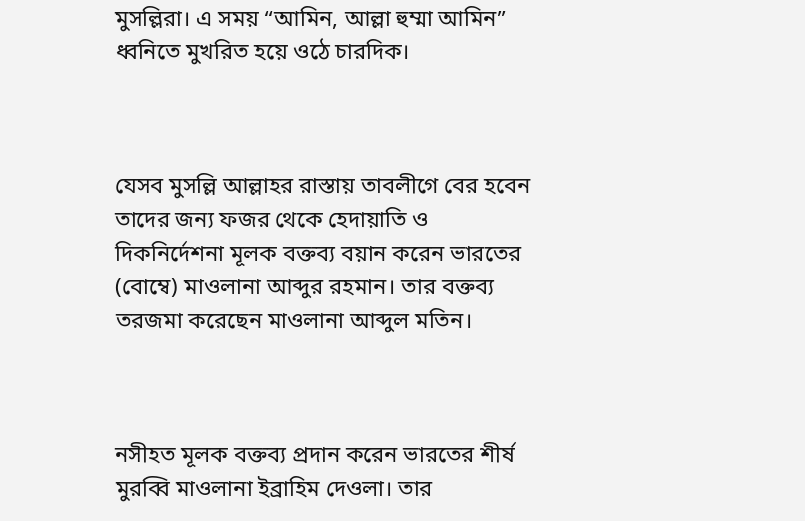মুসল্লিরা। এ সময় “আমিন, আল্লা হুম্মা আমিন” ধ্বনিতে মুখরিত হয়ে ওঠে চারদিক।



যেসব মুসল্লি আল্লাহর রাস্তায় তাবলীগে বের হবেন তাদের জন্য ফজর থেকে হেদায়াতি ও দিকনির্দেশনা মূলক বক্তব্য বয়ান করেন ভারতের (বোম্বে) মাওলানা আব্দুর রহমান। তার বক্তব্য তরজমা করেছেন মাওলানা আব্দুল মতিন।



নসীহত মূলক বক্তব্য প্রদান করেন ভারতের শীর্ষ মুরব্বি মাওলানা ইব্রাহিম দেওলা। তার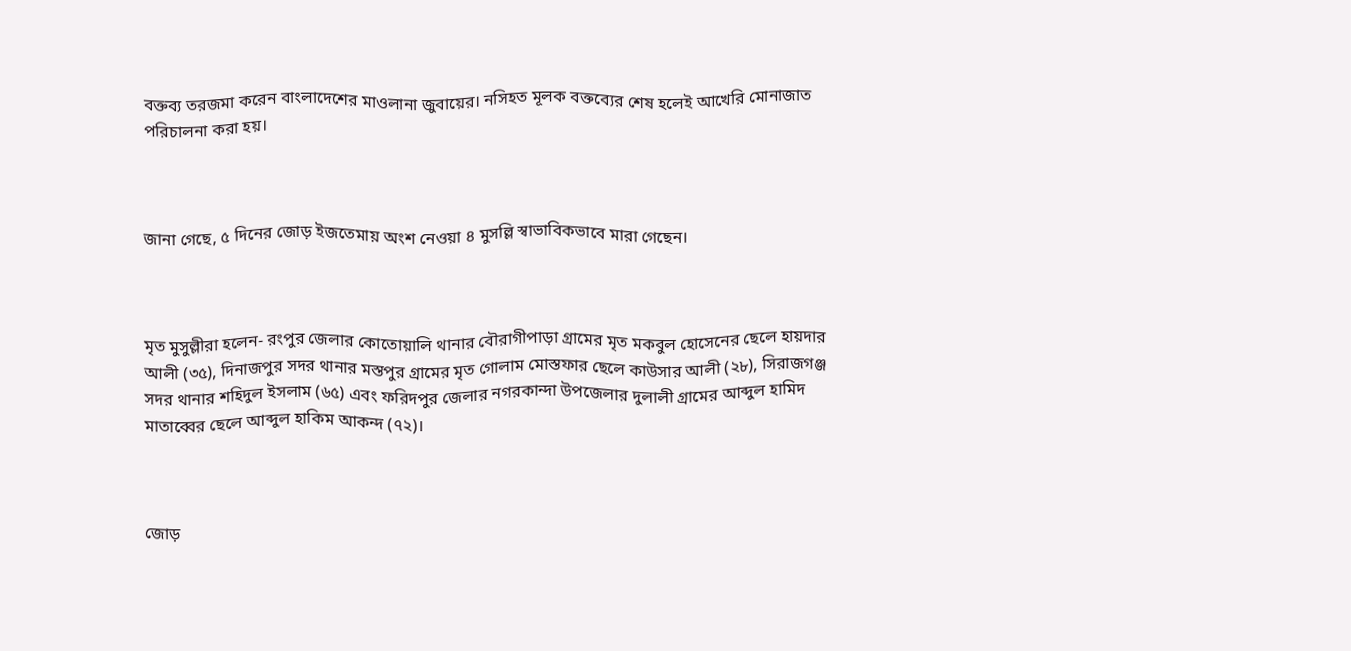বক্তব্য তরজমা করেন বাংলাদেশের মাওলানা জুবায়ের। নসিহত মূলক বক্তব্যের শেষ হলেই আখেরি মোনাজাত পরিচালনা করা হয়।



জানা গেছে, ৫ দিনের জোড় ইজতেমায় অংশ নেওয়া ৪ মুসল্লি স্বাভাবিকভাবে মারা গেছেন।



মৃত মুসুল্লীরা হলেন- রংপুর জেলার কোতোয়ালি থানার বৌরাগীপাড়া গ্রামের মৃত মকবুল হোসেনের ছেলে হায়দার আলী (৩৫), দিনাজপুর সদর থানার মস্তপুর গ্রামের মৃত গোলাম মোস্তফার ছেলে কাউসার আলী (২৮), সিরাজগঞ্জ সদর থানার শহিদুল ইসলাম (৬৫) এবং ফরিদপুর জেলার নগরকান্দা উপজেলার দুলালী গ্রামের আব্দুল হামিদ মাতাব্বের ছেলে আব্দুল হাকিম আকন্দ (৭২)।



জোড়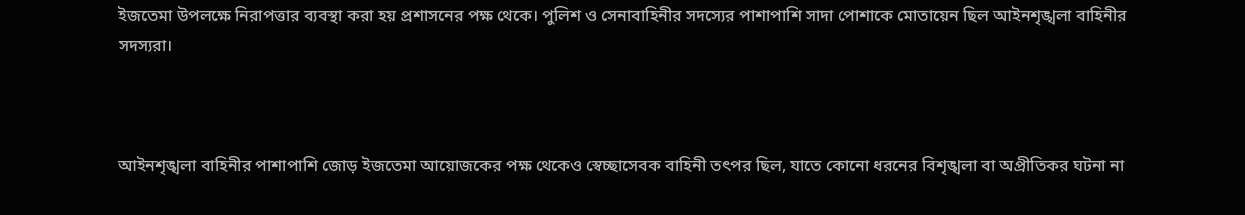ইজতেমা উপলক্ষে নিরাপত্তার ব্যবস্থা করা হয় প্রশাসনের পক্ষ থেকে। পুলিশ ও সেনাবাহিনীর সদস্যের পাশাপাশি সাদা পোশাকে মোতায়েন ছিল আইনশৃঙ্খলা বাহিনীর সদস্যরা।



আইনশৃঙ্খলা বাহিনীর পাশাপাশি জোড় ইজতেমা আয়োজকের পক্ষ থেকেও স্বেচ্ছাসেবক বাহিনী তৎপর ছিল, যাতে কোনো ধরনের বিশৃঙ্খলা বা অপ্রীতিকর ঘটনা না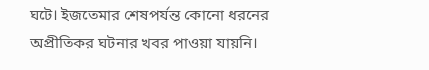ঘটে। ইজতেমার শেষপর্যন্ত কোনো ধরনের অপ্রীতিকর ঘটনার খবর পাওয়া যায়নি।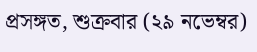প্রসঙ্গত, শুক্রবার (২৯ নভেম্বর)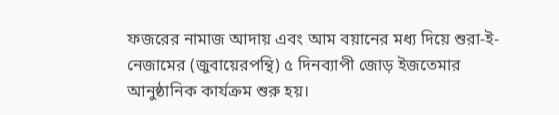ফজরের নামাজ আদায় এবং আম বয়ানের মধ্য দিয়ে শুরা-ই-নেজামের (জুবায়েরপন্থি) ৫ দিনব্যাপী জোড় ইজতেমার আনুষ্ঠানিক কার্যক্রম শুরু হয়।